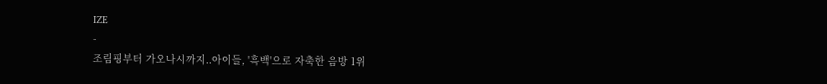IZE
-
조림핑부터 가오나시까지..아이들, '흑백'으로 자축한 음방 1위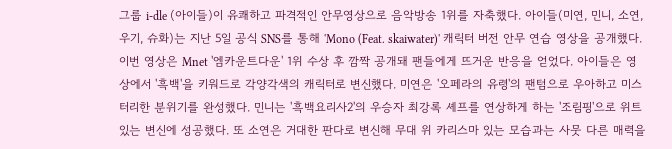그룹 i-dle (아이들)이 유쾌하고 파격적인 안무영상으로 음악방송 1위를 자축했다. 아이들(미연, 민니, 소연, 우기, 슈화)는 지난 5일 공식 SNS를 통해 'Mono (Feat. skaiwater)' 캐릭터 버전 안무 연습 영상을 공개했다. 이번 영상은 Mnet '엠카운트다운' 1위 수상 후 깜짝 공개돼 팬들에게 뜨거운 반응을 얻었다. 아이들은 영상에서 '흑백'을 키워드로 각양각색의 캐릭터로 변신했다. 미연은 '오페라의 유령'의 팬텀으로 우아하고 미스터리한 분위기를 완성했다. 민니는 '흑백요리사2'의 우승자 최강록 셰프를 연상하게 하는 '조림핑'으로 위트 있는 변신에 성공했다. 또 소연은 거대한 판다로 변신해 무대 위 카리스마 있는 모습과는 사뭇 다른 매력을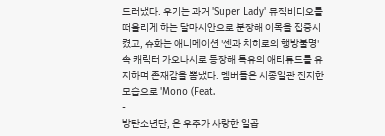드러냈다. 우기는 과거 'Super Lady' 뮤직비디오를 떠올리게 하는 달마시안으로 분장해 이목을 집중시켰고, 슈화는 애니메이션 '센과 치히로의 행방불명' 속 캐릭터 가오나시로 등장해 특유의 애티튜드를 유지하며 존재감을 뽐냈다. 멤버들은 시종일관 진지한 모습으로 'Mono (Feat.
-
방탄소년단, 온 우주가 사랑한 일곱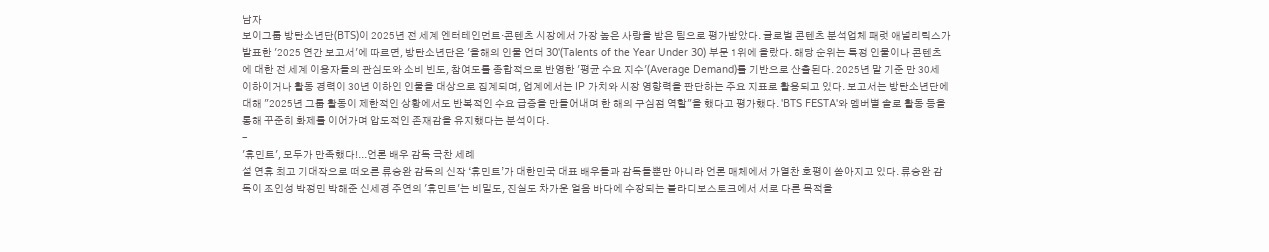남자
보이그룹 방탄소년단(BTS)이 2025년 전 세계 엔터테인먼트·콘텐츠 시장에서 가장 높은 사랑을 받은 팀으로 평가받았다. 글로벌 콘텐츠 분석업체 패럿 애널리틱스가 발표한 '2025 연간 보고서'에 따르면, 방탄소년단은 '올해의 인물 언더 30'(Talents of the Year Under 30) 부문 1위에 올랐다. 해당 순위는 특정 인물이나 콘텐츠에 대한 전 세계 이용자들의 관심도와 소비 빈도, 참여도를 종합적으로 반영한 '평균 수요 지수'(Average Demand)를 기반으로 산출된다. 2025년 말 기준 만 30세 이하이거나 활동 경력이 30년 이하인 인물을 대상으로 집계되며, 업계에서는 IP 가치와 시장 영향력을 판단하는 주요 지표로 활용되고 있다. 보고서는 방탄소년단에 대해 "2025년 그룹 활동이 제한적인 상황에서도 반복적인 수요 급증을 만들어내며 한 해의 구심점 역할"을 했다고 평가했다. 'BTS FESTA'와 멤버별 솔로 활동 등을 통해 꾸준히 화제를 이어가며 압도적인 존재감을 유지했다는 분석이다.
-
'휴민트', 모두가 만족했다!...언론 배우 감독 극찬 세례
설 연휴 최고 기대작으로 떠오른 류승완 감독의 신작 ‘휴민트’가 대한민국 대표 배우들과 감독들뿐만 아니라 언론 매체에서 가열찬 호평이 쏟아지고 있다. 류승완 감독이 조인성 박정민 박해준 신세경 주연의 '휴민트'는 비밀도, 진실도 차가운 얼음 바다에 수장되는 블라디보스토크에서 서로 다른 목적을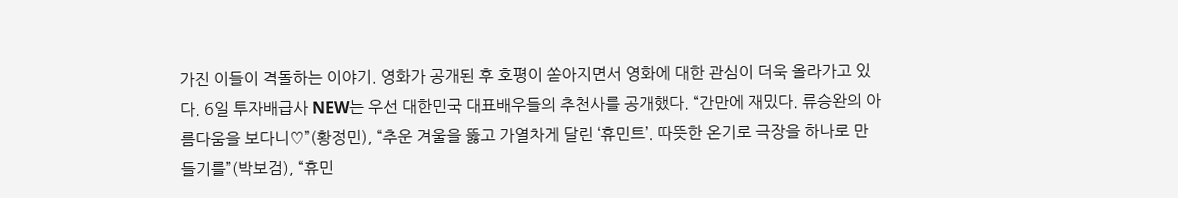가진 이들이 격돌하는 이야기. 영화가 공개된 후 호평이 쏟아지면서 영화에 대한 관심이 더욱 올라가고 있다. 6일 투자배급사 NEW는 우선 대한민국 대표배우들의 추천사를 공개했다. “간만에 재밌다. 류승완의 아름다움을 보다니♡”(황정민), “추운 겨울을 뚫고 가열차게 달린 ‘휴민트’. 따뜻한 온기로 극장을 하나로 만들기를”(박보검), “휴민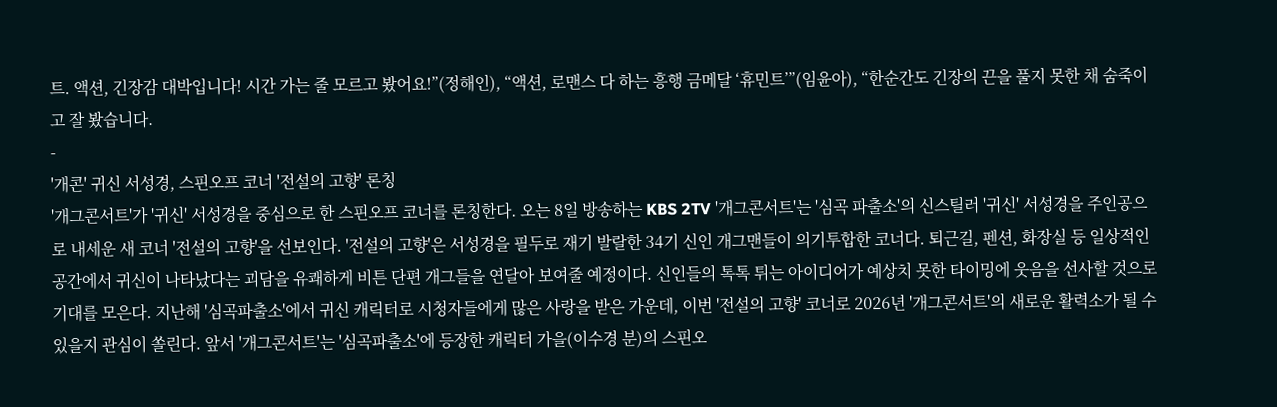트. 액션, 긴장감 대박입니다! 시간 가는 줄 모르고 봤어요!”(정해인), “액션, 로맨스 다 하는 흥행 금메달 ‘휴민트’”(임윤아), “한순간도 긴장의 끈을 풀지 못한 채 숨죽이고 잘 봤습니다.
-
'개콘' 귀신 서성경, 스핀오프 코너 '전설의 고향' 론칭
'개그콘서트'가 '귀신' 서성경을 중심으로 한 스핀오프 코너를 론칭한다. 오는 8일 방송하는 KBS 2TV '개그콘서트'는 '심곡 파출소'의 신스틸러 '귀신' 서성경을 주인공으로 내세운 새 코너 '전설의 고향'을 선보인다. '전설의 고향'은 서성경을 필두로 재기 발랄한 34기 신인 개그맨들이 의기투합한 코너다. 퇴근길, 펜션, 화장실 등 일상적인 공간에서 귀신이 나타났다는 괴담을 유쾌하게 비튼 단편 개그들을 연달아 보여줄 예정이다. 신인들의 톡톡 튀는 아이디어가 예상치 못한 타이밍에 웃음을 선사할 것으로 기대를 모은다. 지난해 '심곡파출소'에서 귀신 캐릭터로 시청자들에게 많은 사랑을 받은 가운데, 이번 '전설의 고향' 코너로 2026년 '개그콘서트'의 새로운 활력소가 될 수 있을지 관심이 쏠린다. 앞서 '개그콘서트'는 '심곡파출소'에 등장한 캐릭터 가을(이수경 분)의 스핀오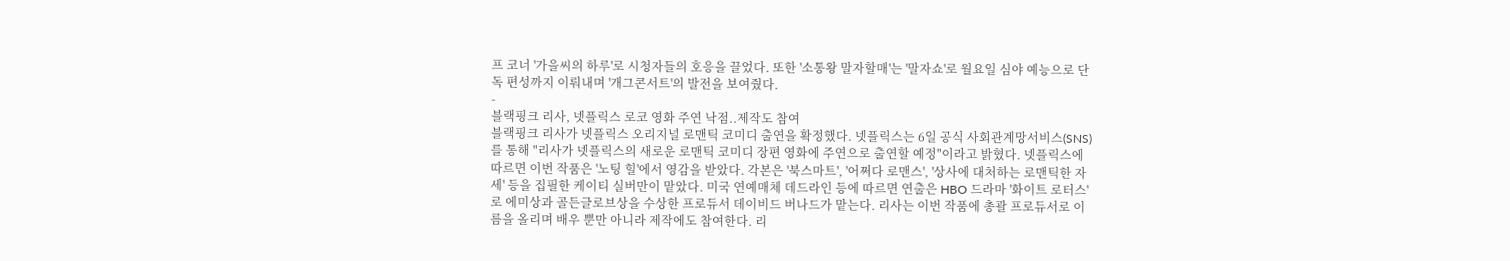프 코너 '가을씨의 하루'로 시청자들의 호응을 끌었다. 또한 '소통왕 말자할매'는 '말자쇼'로 월요일 심야 예능으로 단독 편성까지 이뤄내며 '개그콘서트'의 발전을 보여줬다.
-
블랙핑크 리사, 넷플릭스 로코 영화 주연 낙점..제작도 참여
블랙핑크 리사가 넷플릭스 오리지널 로맨틱 코미디 출연을 확정했다. 넷플릭스는 6일 공식 사회관계망서비스(SNS)를 통해 "리사가 넷플릭스의 새로운 로맨틱 코미디 장편 영화에 주연으로 출연할 예정"이라고 밝혔다. 넷플릭스에 따르면 이번 작품은 '노팅 힐'에서 영감을 받았다. 각본은 '북스마트', '어쩌다 로맨스', '상사에 대처하는 로맨틱한 자세' 등을 집필한 케이티 실버만이 맡았다. 미국 연예매체 데드라인 등에 따르면 연출은 HBO 드라마 '화이트 로터스'로 에미상과 골든글로브상을 수상한 프로듀서 데이비드 버나드가 맡는다. 리사는 이번 작품에 총괄 프로듀서로 이름을 올리며 배우 뿐만 아니라 제작에도 참여한다. 리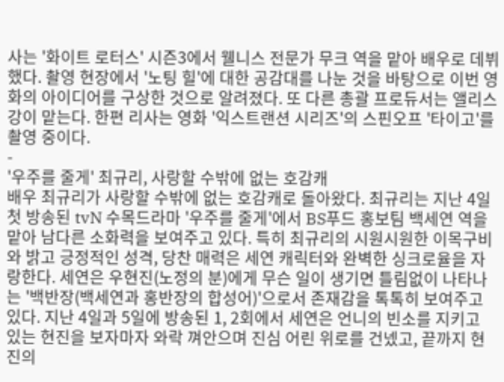사는 '화이트 로터스' 시즌3에서 웰니스 전문가 무크 역을 맡아 배우로 데뷔했다. 촬영 현장에서 '노팅 힐'에 대한 공감대를 나눈 것을 바탕으로 이번 영화의 아이디어를 구상한 것으로 알려졌다. 또 다른 총괄 프로듀서는 앨리스 강이 맡는다. 한편 리사는 영화 '익스트랜션 시리즈'의 스핀오프 '타이고'를 촬영 중이다.
-
'우주를 줄게' 최규리, 사랑할 수밖에 없는 호감캐
배우 최규리가 사랑할 수밖에 없는 호감캐로 돌아왔다. 최규리는 지난 4일 첫 방송된 tvN 수목드라마 '우주를 줄게'에서 BS푸드 홍보팀 백세연 역을 맡아 남다른 소화력을 보여주고 있다. 특히 최규리의 시원시원한 이목구비와 밝고 긍정적인 성격, 당찬 매력은 세연 캐릭터와 완벽한 싱크로율을 자랑한다. 세연은 우현진(노정의 분)에게 무슨 일이 생기면 틀림없이 나타나는 '백반장(백세연과 홍반장의 합성어)'으로서 존재감을 톡톡히 보여주고 있다. 지난 4일과 5일에 방송된 1, 2회에서 세연은 언니의 빈소를 지키고 있는 현진을 보자마자 와락 껴안으며 진심 어린 위로를 건넸고, 끝까지 현진의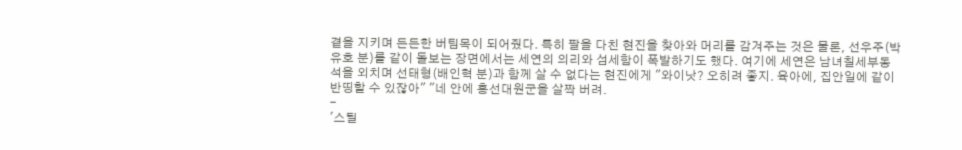곁을 지키며 든든한 버팀목이 되어줬다. 특히 팔을 다친 현진을 찾아와 머리를 감겨주는 것은 물론, 선우주(박유호 분)를 같이 돌보는 장면에서는 세연의 의리와 섬세함이 폭발하기도 했다. 여기에 세연은 남녀칠세부동석을 외치며 선태형(배인혁 분)과 함께 살 수 없다는 현진에게 "와이낫? 오히려 좋지. 육아에, 집안일에 같이 반띵할 수 있잖아" "네 안에 흥선대원군을 살짝 버려.
-
'스틸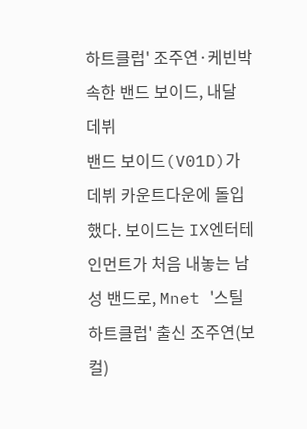하트클럽' 조주연·케빈박 속한 밴드 보이드, 내달 데뷔
밴드 보이드(V01D)가 데뷔 카운트다운에 돌입했다. 보이드는 IX엔터테인먼트가 처음 내놓는 남성 밴드로, Mnet '스틸하트클럽' 출신 조주연(보컬)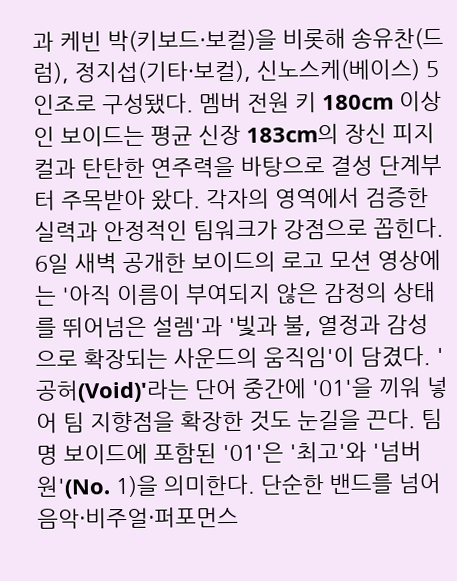과 케빈 박(키보드·보컬)을 비롯해 송유찬(드럼), 정지섭(기타·보컬), 신노스케(베이스) 5인조로 구성됐다. 멤버 전원 키 180cm 이상인 보이드는 평균 신장 183cm의 장신 피지컬과 탄탄한 연주력을 바탕으로 결성 단계부터 주목받아 왔다. 각자의 영역에서 검증한 실력과 안정적인 팀워크가 강점으로 꼽힌다. 6일 새벽 공개한 보이드의 로고 모션 영상에는 '아직 이름이 부여되지 않은 감정의 상태를 뛰어넘은 설렘'과 '빛과 불, 열정과 감성으로 확장되는 사운드의 움직임'이 담겼다. '공허(Void)'라는 단어 중간에 '01'을 끼워 넣어 팀 지향점을 확장한 것도 눈길을 끈다. 팀명 보이드에 포함된 '01'은 '최고'와 '넘버원'(No. 1)을 의미한다. 단순한 밴드를 넘어 음악·비주얼·퍼포먼스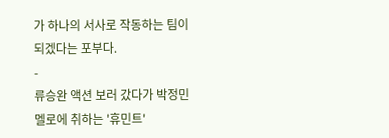가 하나의 서사로 작동하는 팀이 되겠다는 포부다.
-
류승완 액션 보러 갔다가 박정민 멜로에 취하는 '휴민트'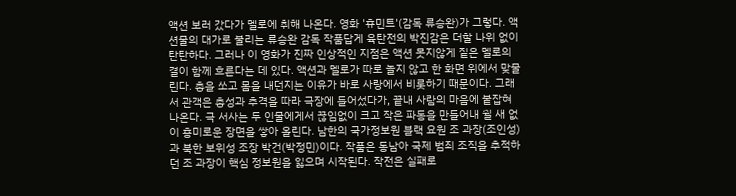액션 보러 갔다가 멜로에 취해 나온다. 영화 '휴민트'(감독 류승완)가 그렇다. 액션물의 대가로 불리는 류승완 감독 작품답게 육탄전의 박진감은 더할 나위 없이 탄탄하다. 그러나 이 영화가 진짜 인상적인 지점은 액션 못지않게 짙은 멜로의 결이 함께 흐른다는 데 있다. 액션과 멜로가 따로 놀지 않고 한 화면 위에서 맞물린다. 총을 쏘고 몸을 내던지는 이유가 바로 사랑에서 비롯하기 때문이다. 그래서 관객은 총성과 추격을 따라 극장에 들어섰다가, 끝내 사람의 마음에 붙잡혀 나온다. 극 서사는 두 인물에게서 끊임없이 크고 작은 파동을 만들어내 쉴 새 없이 흥미로운 장면을 쌓아 올린다. 남한의 국가정보원 블랙 요원 조 과장(조인성)과 북한 보위성 조장 박건(박정민)이다. 작품은 동남아 국제 범죄 조직을 추적하던 조 과장이 핵심 정보원을 잃으며 시작된다. 작전은 실패로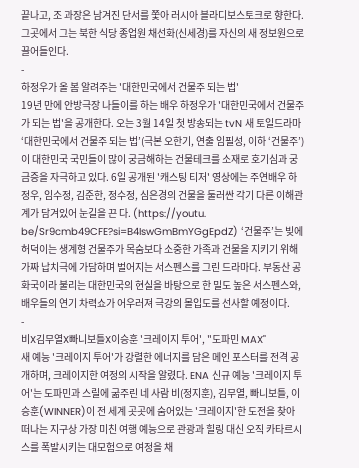끝나고, 조 과장은 남겨진 단서를 쫓아 러시아 블라디보스토크로 향한다. 그곳에서 그는 북한 식당 종업원 채선화(신세경)를 자신의 새 정보원으로 끌어들인다.
-
하정우가 올 봄 알려주는 '대한민국에서 건물주 되는 법'
19년 만에 안방극장 나들이를 하는 배우 하정우가 '대한민국에서 건물주가 되는 법'을 공개한다. 오는 3월 14일 첫 방송되는 tvN 새 토일드라마 ‘대한민국에서 건물주 되는 법’(극본 오한기, 연출 임필성, 이하 ‘건물주’)이 대한민국 국민들이 많이 궁금해하는 건물테크를 소재로 호기심과 궁금증을 자극하고 있다. 6일 공개된 '캐스팅 티저' 영상에는 주연배우 하정우, 임수정, 김준한, 정수정, 심은경의 건물을 둘러싼 각기 다른 이해관계가 담겨있어 눈길을 끈 다. (https://youtu. be/Sr9cmb49CFE?si=B4IswGmBmYGgEpdZ) ‘건물주’는 빚에 허덕이는 생계형 건물주가 목숨보다 소중한 가족과 건물을 지키기 위해 가짜 납치극에 가담하며 벌어지는 서스펜스를 그린 드라마다. 부동산 공화국이라 불리는 대한민국의 현실을 바탕으로 한 밀도 높은 서스펜스와, 배우들의 연기 차력쇼가 어우러져 극강의 몰입도를 선사할 예정이다.
-
비X김무열X빠니보틀X이승훈 '크레이지 투어', "도파민 MAX"
새 예능 '크레이지 투어'가 강렬한 에너지를 담은 메인 포스터를 전격 공개하며, 크레이지한 여정의 시작을 알렸다. ENA 신규 예능 '크레이지 투어'는 도파민과 스릴에 굶주린 네 사람 비(정지훈), 김무열, 빠니보틀, 이승훈(WINNER)이 전 세계 곳곳에 숨어있는 '크레이지'한 도전을 찾아 떠나는 지구상 가장 미친 여행 예능으로 관광과 힐링 대신 오직 카타르시스를 폭발시키는 대모험으로 여정을 채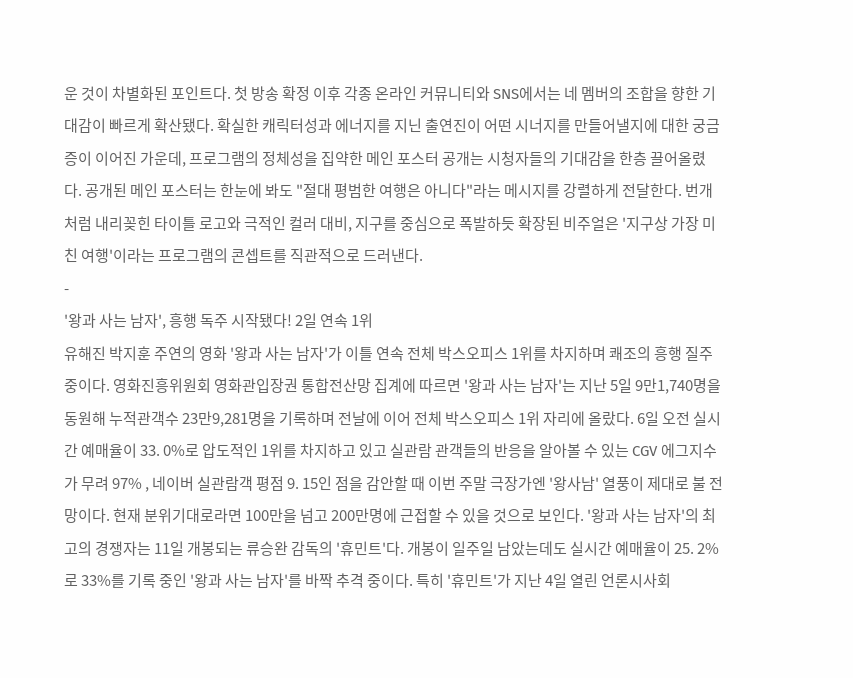운 것이 차별화된 포인트다. 첫 방송 확정 이후 각종 온라인 커뮤니티와 SNS에서는 네 멤버의 조합을 향한 기대감이 빠르게 확산됐다. 확실한 캐릭터성과 에너지를 지닌 출연진이 어떤 시너지를 만들어낼지에 대한 궁금증이 이어진 가운데, 프로그램의 정체성을 집약한 메인 포스터 공개는 시청자들의 기대감을 한층 끌어올렸다. 공개된 메인 포스터는 한눈에 봐도 "절대 평범한 여행은 아니다"라는 메시지를 강렬하게 전달한다. 번개처럼 내리꽂힌 타이틀 로고와 극적인 컬러 대비, 지구를 중심으로 폭발하듯 확장된 비주얼은 '지구상 가장 미친 여행'이라는 프로그램의 콘셉트를 직관적으로 드러낸다.
-
'왕과 사는 남자', 흥행 독주 시작됐다! 2일 연속 1위
유해진 박지훈 주연의 영화 '왕과 사는 남자'가 이틀 연속 전체 박스오피스 1위를 차지하며 쾌조의 흥행 질주 중이다. 영화진흥위원회 영화관입장권 통합전산망 집계에 따르면 '왕과 사는 남자'는 지난 5일 9만1,740명을 동원해 누적관객수 23만9,281명을 기록하며 전날에 이어 전체 박스오피스 1위 자리에 올랐다. 6일 오전 실시간 예매율이 33. 0%로 압도적인 1위를 차지하고 있고 실관람 관객들의 반응을 알아볼 수 있는 CGV 에그지수가 무려 97% , 네이버 실관람객 평점 9. 15인 점을 감안할 때 이번 주말 극장가엔 '왕사남' 열풍이 제대로 불 전망이다. 현재 분위기대로라면 100만을 넘고 200만명에 근접할 수 있을 것으로 보인다. '왕과 사는 남자'의 최고의 경쟁자는 11일 개봉되는 류승완 감독의 '휴민트'다. 개봉이 일주일 남았는데도 실시간 예매율이 25. 2%로 33%를 기록 중인 '왕과 사는 남자'를 바짝 추격 중이다. 특히 '휴민트'가 지난 4일 열린 언론시사회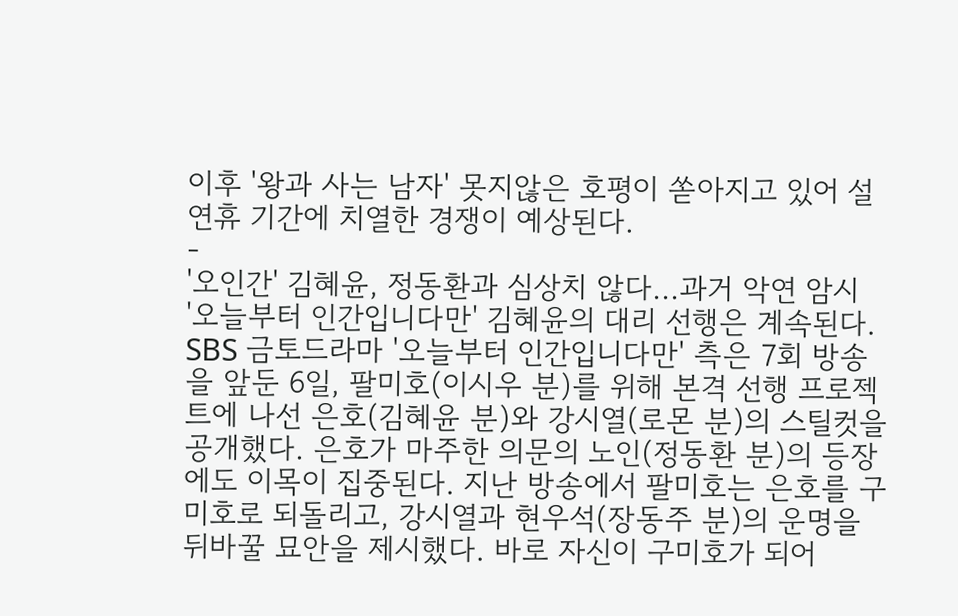이후 '왕과 사는 남자' 못지않은 호평이 쏟아지고 있어 설연휴 기간에 치열한 경쟁이 예상된다.
-
'오인간' 김혜윤, 정동환과 심상치 않다...과거 악연 암시
'오늘부터 인간입니다만' 김혜윤의 대리 선행은 계속된다. SBS 금토드라마 '오늘부터 인간입니다만' 측은 7회 방송을 앞둔 6일, 팔미호(이시우 분)를 위해 본격 선행 프로젝트에 나선 은호(김혜윤 분)와 강시열(로몬 분)의 스틸컷을 공개했다. 은호가 마주한 의문의 노인(정동환 분)의 등장에도 이목이 집중된다. 지난 방송에서 팔미호는 은호를 구미호로 되돌리고, 강시열과 현우석(장동주 분)의 운명을 뒤바꿀 묘안을 제시했다. 바로 자신이 구미호가 되어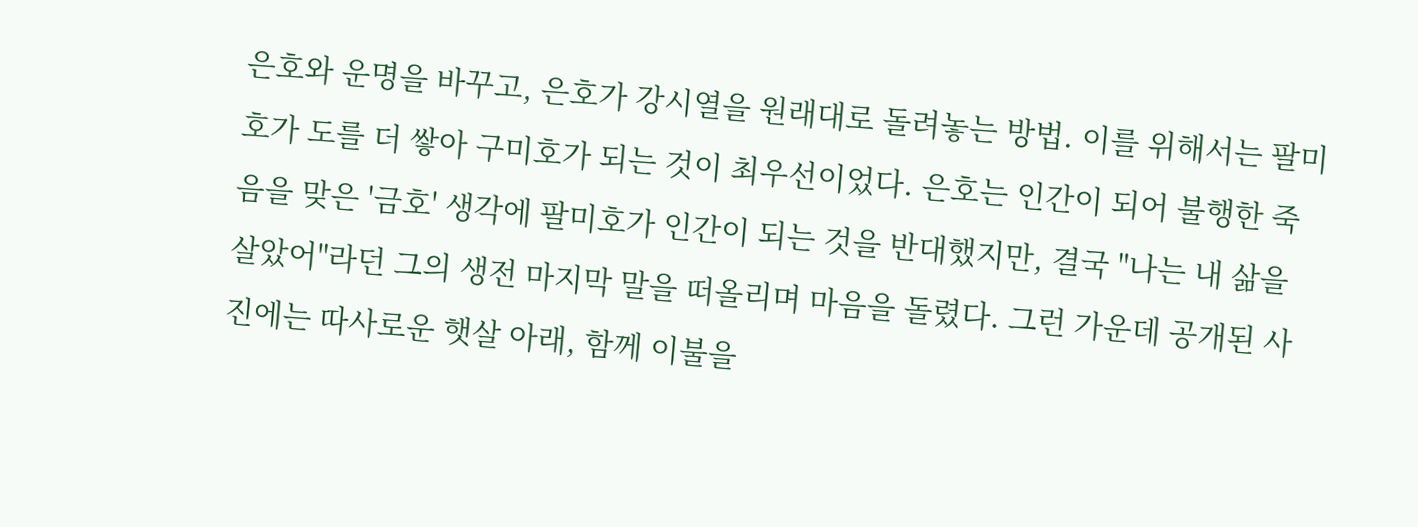은호와 운명을 바꾸고, 은호가 강시열을 원래대로 돌려놓는 방법. 이를 위해서는 팔미호가 도를 더 쌓아 구미호가 되는 것이 최우선이었다. 은호는 인간이 되어 불행한 죽음을 맞은 '금호' 생각에 팔미호가 인간이 되는 것을 반대했지만, 결국 "나는 내 삶을 살았어"라던 그의 생전 마지막 말을 떠올리며 마음을 돌렸다. 그런 가운데 공개된 사진에는 따사로운 햇살 아래, 함께 이불을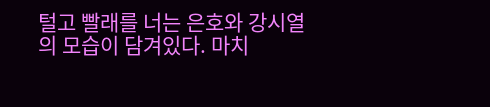털고 빨래를 너는 은호와 강시열의 모습이 담겨있다. 마치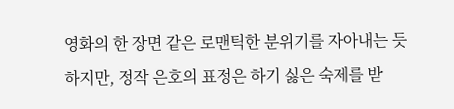영화의 한 장면 같은 로맨틱한 분위기를 자아내는 듯하지만, 정작 은호의 표정은 하기 싫은 숙제를 받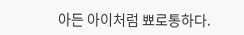아든 아이처럼 뾰로통하다.